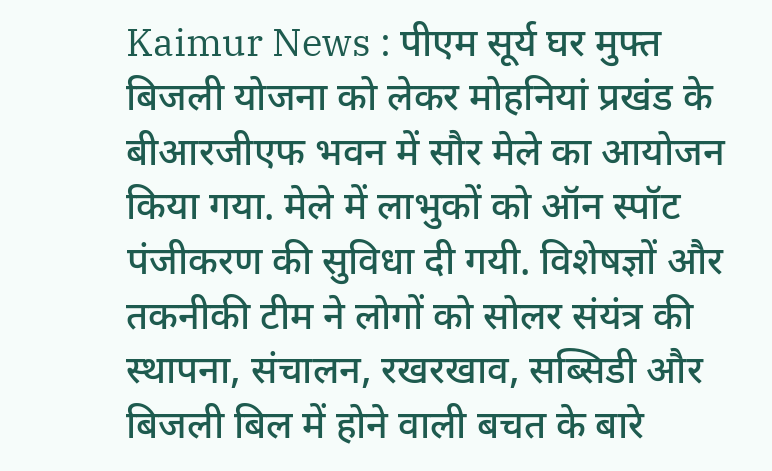Kaimur News : पीएम सूर्य घर मुफ्त बिजली योजना को लेकर मोहनियां प्रखंड के बीआरजीएफ भवन में सौर मेले का आयोजन किया गया. मेले में लाभुकों को ऑन स्पॉट पंजीकरण की सुविधा दी गयी. विशेषज्ञों और तकनीकी टीम ने लोगों को सोलर संयंत्र की स्थापना, संचालन, रखरखाव, सब्सिडी और बिजली बिल में होने वाली बचत के बारे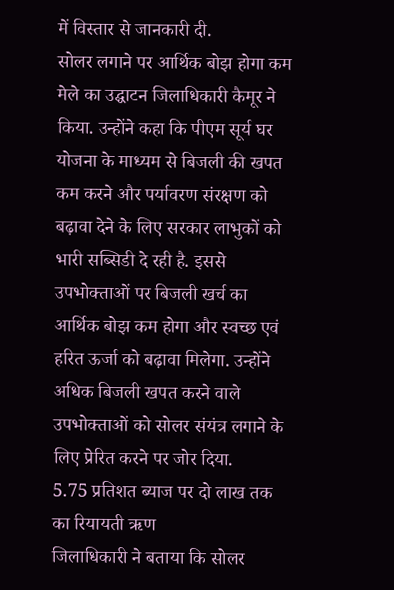में विस्तार से जानकारी दी.
सोलर लगाने पर आर्थिक बोझ होगा कम
मेले का उद्घाटन जिलाधिकारी कैमूर ने किया. उन्होंने कहा कि पीएम सूर्य घर योजना के माध्यम से बिजली की खपत कम करने और पर्यावरण संरक्षण को बढ़ावा देने के लिए सरकार लाभुकों को भारी सब्सिडी दे रही है. इससे उपभोक्ताओं पर बिजली खर्च का आर्थिक बोझ कम होगा और स्वच्छ एवं हरित ऊर्जा को बढ़ावा मिलेगा. उन्होंने अधिक बिजली खपत करने वाले उपभोक्ताओं को सोलर संयंत्र लगाने के लिए प्रेरित करने पर जोर दिया.
5.75 प्रतिशत ब्याज पर दो लाख तक का रियायती ऋण
जिलाधिकारी ने बताया कि सोलर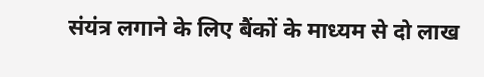संयंत्र लगाने के लिए बैंकों के माध्यम से दो लाख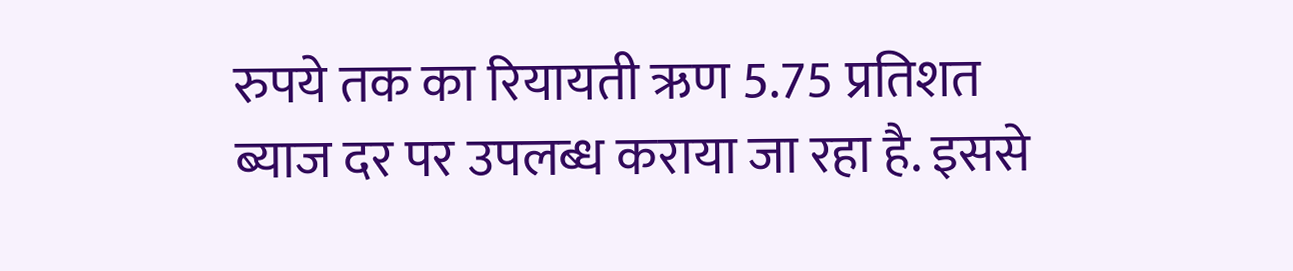रुपये तक का रियायती ऋण 5.75 प्रतिशत ब्याज दर पर उपलब्ध कराया जा रहा है. इससे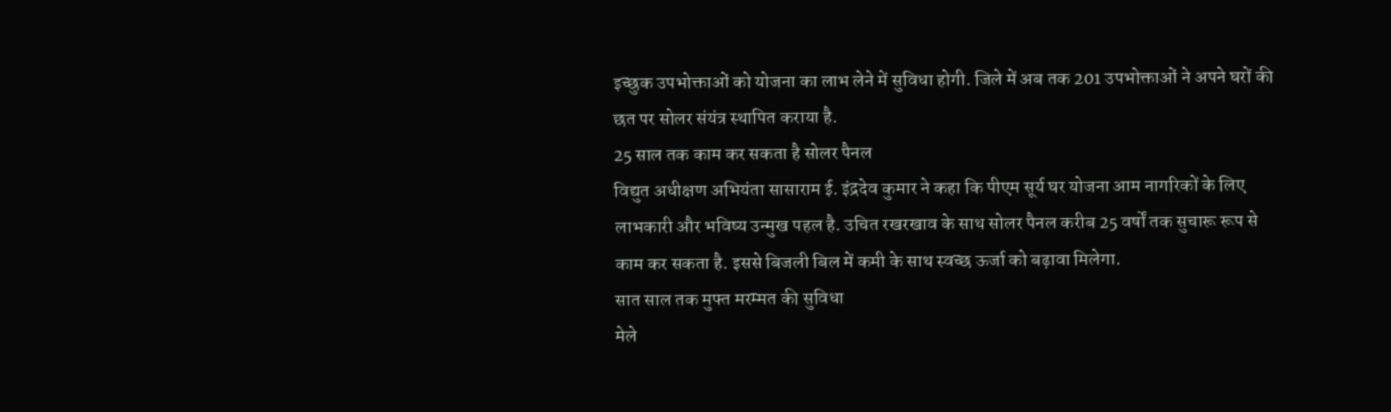इच्छुक उपभोक्ताओं को योजना का लाभ लेने में सुविधा होगी. जिले में अब तक 201 उपभोक्ताओं ने अपने घरों की छत पर सोलर संयंत्र स्थापित कराया है.
25 साल तक काम कर सकता है सोलर पैनल
विद्युत अधीक्षण अभियंता सासाराम ई. इंद्रदेव कुमार ने कहा कि पीएम सूर्य घर योजना आम नागरिकों के लिए लाभकारी और भविष्य उन्मुख पहल है. उचित रखरखाव के साथ सोलर पैनल करीब 25 वर्षों तक सुचारू रूप से काम कर सकता है. इससे बिजली बिल में कमी के साथ स्वच्छ ऊर्जा को बढ़ावा मिलेगा.
सात साल तक मुफ्त मरम्मत की सुविधा
मेले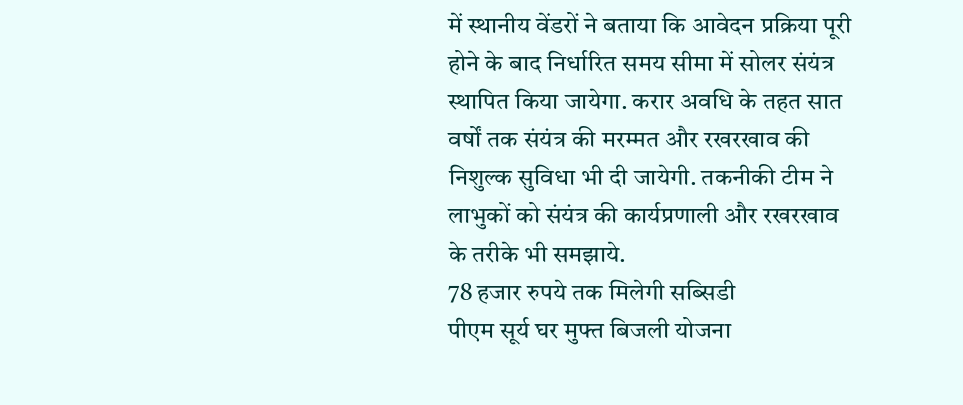में स्थानीय वेंडरों ने बताया कि आवेदन प्रक्रिया पूरी होने के बाद निर्धारित समय सीमा में सोलर संयंत्र स्थापित किया जायेगा. करार अवधि के तहत सात वर्षों तक संयंत्र की मरम्मत और रखरखाव की निशुल्क सुविधा भी दी जायेगी. तकनीकी टीम ने लाभुकों को संयंत्र की कार्यप्रणाली और रखरखाव के तरीके भी समझाये.
78 हजार रुपये तक मिलेगी सब्सिडी
पीएम सूर्य घर मुफ्त बिजली योजना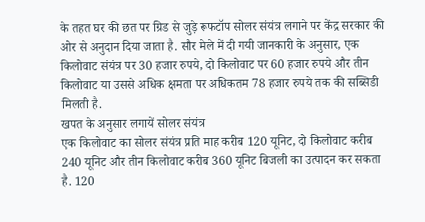के तहत घर की छत पर ग्रिड से जुड़े रूफटॉप सोलर संयंत्र लगाने पर केंद्र सरकार की ओर से अनुदान दिया जाता है. सौर मेले में दी गयी जानकारी के अनुसार, एक किलोवाट संयंत्र पर 30 हजार रुपये, दो किलोवाट पर 60 हजार रुपये और तीन किलोवाट या उससे अधिक क्षमता पर अधिकतम 78 हजार रुपये तक की सब्सिडी मिलती है.
खपत के अनुसार लगायें सोलर संयंत्र
एक किलोवाट का सोलर संयंत्र प्रति माह करीब 120 यूनिट, दो किलोवाट करीब 240 यूनिट और तीन किलोवाट करीब 360 यूनिट बिजली का उत्पादन कर सकता है. 120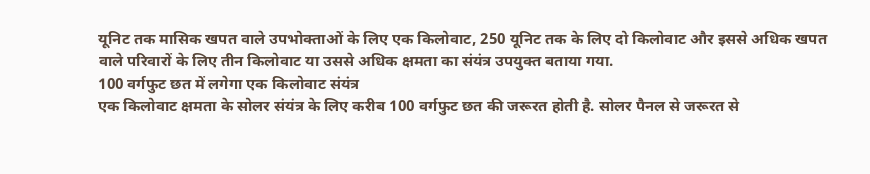यूनिट तक मासिक खपत वाले उपभोक्ताओं के लिए एक किलोवाट, 250 यूनिट तक के लिए दो किलोवाट और इससे अधिक खपत वाले परिवारों के लिए तीन किलोवाट या उससे अधिक क्षमता का संयंत्र उपयुक्त बताया गया.
100 वर्गफुट छत में लगेगा एक किलोवाट संयंत्र
एक किलोवाट क्षमता के सोलर संयंत्र के लिए करीब 100 वर्गफुट छत की जरूरत होती है. सोलर पैनल से जरूरत से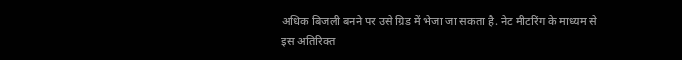अधिक बिजली बनने पर उसे ग्रिड में भेजा जा सकता है. नेट मीटरिंग के माध्यम से इस अतिरिक्त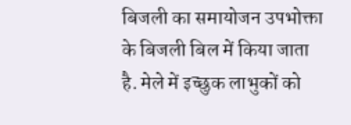बिजली का समायोजन उपभोक्ता के बिजली बिल में किया जाता है. मेले में इच्छुक लाभुकों को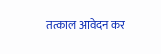तत्काल आवेदन कर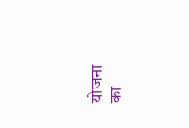योजना का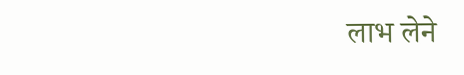लाभ लेने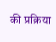की प्रक्रिया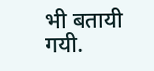भी बतायी गयी.